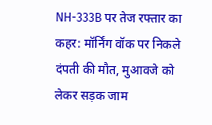NH-333B पर तेज रफ्तार का कहर: मॉर्निंग वॉक पर निकले दंपती की मौत, मुआवजे को लेकर सड़क जाम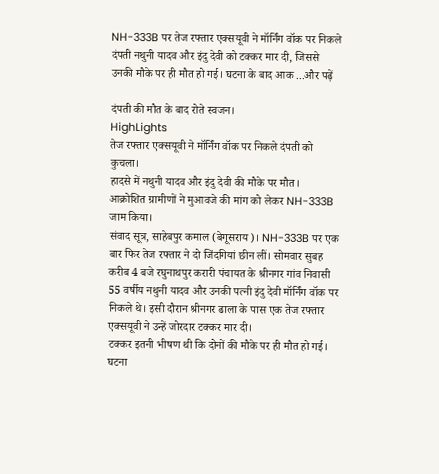NH-333B पर तेज रफ्तार एक्सयूवी ने मॉर्निंग वॉक पर निकले दंपती नथुनी यादव और इंदु देवी को टक्कर मार दी, जिससे उनकी मौके पर ही मौत हो गई। घटना के बाद आक ...और पढ़ें

दंपती की मौत के बाद रोते स्वजन।
HighLights
तेज रफ्तार एक्सयूवी ने मॉर्निंग वॉक पर निकले दंपती को कुचला।
हादसे में नथुनी यादव और इंदु देवी की मौके पर मौत।
आक्रोशित ग्रामीणों ने मुआवजे की मांग को लेकर NH-333B जाम किया।
संवाद सूत्र, साहेबपुर कमाल (बेगूसराय)। NH-333B पर एक बार फिर तेज रफ्तार ने दो जिंदगियां छीन लीं। सोमवार सुबह करीब 4 बजे रघुनाथपुर करारी पंचायत के श्रीनगर गांव निवासी 55 वर्षीय नथुनी यादव और उनकी पत्नी इंदु देवी मॉर्निंग वॉक पर निकले थे। इसी दौरान श्रीनगर ढाला के पास एक तेज रफ्तार एक्सयूवी ने उन्हें जोरदार टक्कर मार दी।
टक्कर इतनी भीषण थी कि दोनों की मौके पर ही मौत हो गई। घटना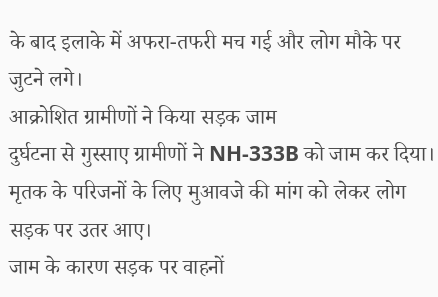के बाद इलाके में अफरा-तफरी मच गई और लोग मौके पर जुटने लगे।
आक्रोशित ग्रामीणों ने किया सड़क जाम
दुर्घटना से गुस्साए ग्रामीणों ने NH-333B को जाम कर दिया। मृतक के परिजनों के लिए मुआवजे की मांग को लेकर लोग सड़क पर उतर आए।
जाम के कारण सड़क पर वाहनों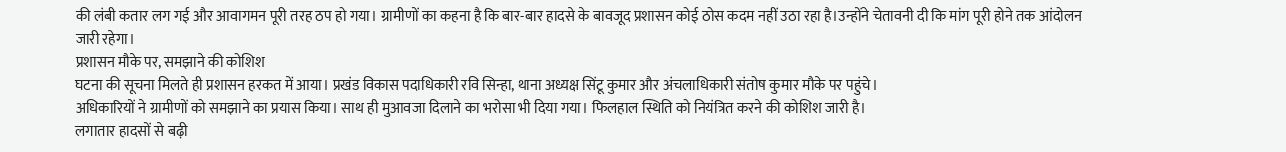की लंबी कतार लग गई और आवागमन पूरी तरह ठप हो गया। ग्रामीणों का कहना है कि बार-बार हादसे के बावजूद प्रशासन कोई ठोस कदम नहीं उठा रहा है।उन्होंने चेतावनी दी कि मांग पूरी होने तक आंदोलन जारी रहेगा।
प्रशासन मौके पर, समझाने की कोशिश
घटना की सूचना मिलते ही प्रशासन हरकत में आया। प्रखंड विकास पदाधिकारी रवि सिन्हा, थाना अध्यक्ष सिंटू कुमार और अंचलाधिकारी संतोष कुमार मौके पर पहुंचे।
अधिकारियों ने ग्रामीणों को समझाने का प्रयास किया। साथ ही मुआवजा दिलाने का भरोसा भी दिया गया। फिलहाल स्थिति को नियंत्रित करने की कोशिश जारी है।
लगातार हादसों से बढ़ी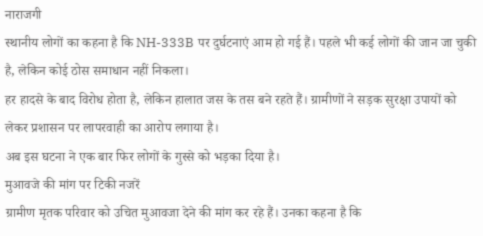नाराजगी
स्थानीय लोगों का कहना है कि NH-333B पर दुर्घटनाएं आम हो गई हैं। पहले भी कई लोगों की जान जा चुकी है, लेकिन कोई ठोस समाधान नहीं निकला।
हर हादसे के बाद विरोध होता है, लेकिन हालात जस के तस बने रहते हैं। ग्रामीणों ने सड़क सुरक्षा उपायों को लेकर प्रशासन पर लापरवाही का आरोप लगाया है।
अब इस घटना ने एक बार फिर लोगों के गुस्से को भड़का दिया है।
मुआवजे की मांग पर टिकी नजरें
ग्रामीण मृतक परिवार को उचित मुआवजा देने की मांग कर रहे हैं। उनका कहना है कि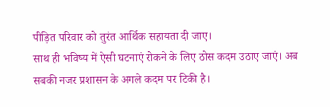पीड़ित परिवार को तुरंत आर्थिक सहायता दी जाए।
साथ ही भविष्य में ऐसी घटनाएं रोकने के लिए ठोस कदम उठाए जाएं। अब सबकी नजर प्रशासन के अगले कदम पर टिकी है।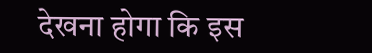देखना होगा कि इस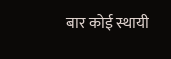बार कोई स्थायी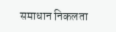समाधान निकलता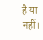है या नहीं।